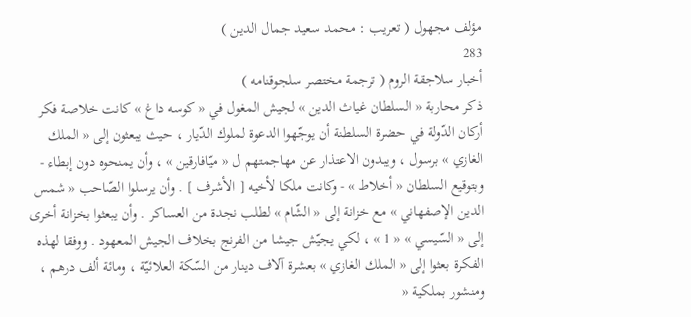مؤلف مجهول ( تعريب : محمد سعيد جمال الدين )
283
أخبار سلاجقة الروم ( ترجمة مختصر سلجوقنامه )
ذكر محاربة « السلطان غياث الدين » لجيش المغول في « كوسه داغ » كانت خلاصة فكر أركان الدّولة في حضرة السلطنة أن يوجّهوا الدعوة لملوك الدّيار ، حيث يبعثون إلى « الملك الغازي » برسول ، ويبدون الاعتذار عن مهاجمتهم ل « ميّافارقين » ، وأن يمنحوه دون إبطاء - وبتوقيع السلطان « أخلاط » - وكانت ملكا لأخيه [ الأشرف ] . وأن يرسلوا الصّاحب « شمس الدين الإصفهاني » مع خزانة إلى « الشّام » لطلب نجدة من العساكر . وأن يبعثوا بخزانة أخرى إلى « السّيسي » « 1 » ، لكي يجيّش جيشا من الفرنج بخلاف الجيش المعهود . ووفقا لهذه الفكرة بعثوا إلى « الملك الغازي » بعشرة آلاف دينار من السّكة العلائيّة ، ومائة ألف درهم ، ومنشور بملكية «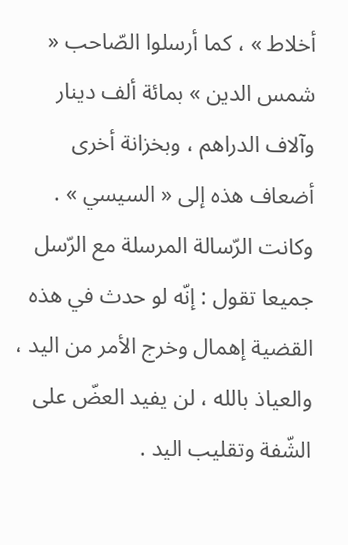أخلاط » ، كما أرسلوا الصّاحب « شمس الدين » بمائة ألف دينار وآلاف الدراهم ، وبخزانة أخرى أضعاف هذه إلى « السيسي » . وكانت الرّسالة المرسلة مع الرّسل جميعا تقول : إنّه لو حدث في هذه القضية إهمال وخرج الأمر من اليد ، والعياذ بالله ، لن يفيد العضّ على الشّفة وتقليب اليد .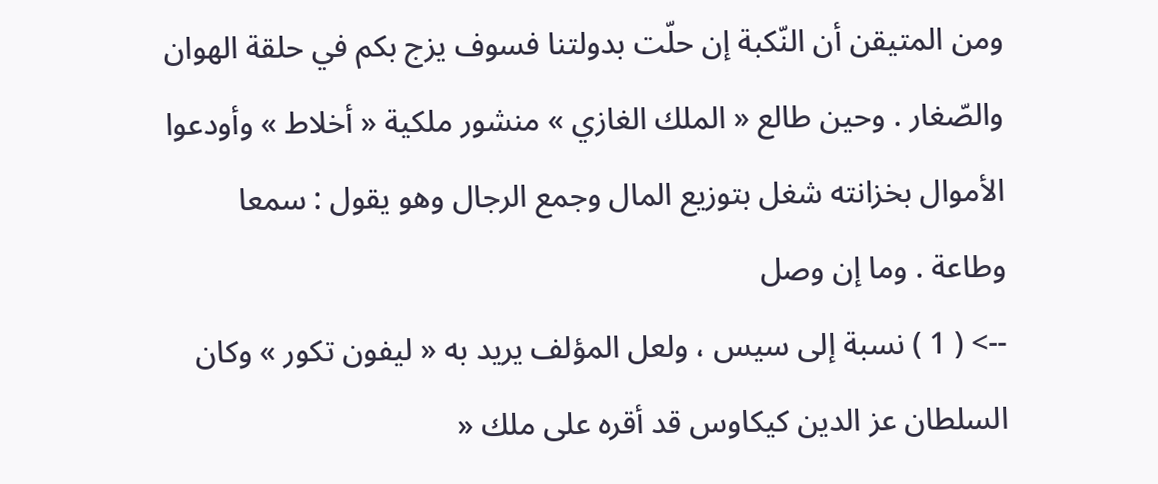ومن المتيقن أن النّكبة إن حلّت بدولتنا فسوف يزج بكم في حلقة الهوان والصّغار . وحين طالع « الملك الغازي » منشور ملكية « أخلاط » وأودعوا الأموال بخزانته شغل بتوزيع المال وجمع الرجال وهو يقول : سمعا وطاعة . وما إن وصل
--> ( 1 ) نسبة إلى سيس ، ولعل المؤلف يريد به « ليفون تكور » وكان السلطان عز الدين كيكاوس قد أقره على ملك «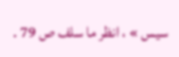سيس » ، انظر ما سلف ص 79 .